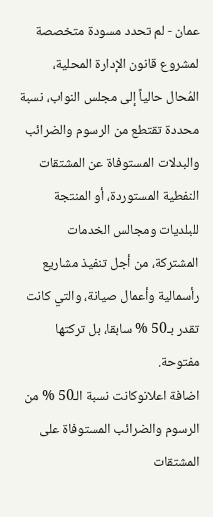عمان - لم تحدد مسودة متخصصة لمشروع قانون الإدارة المحلية، المُحال حالياً إلى مجلس النواب، نسبة محددة تقتطع من الرسوم والضرائب والبدلات المستوفاة عن المشتقات النفطية المستوردة، أو المنتجة للبلديات ومجالس الخدمات المشتركة، من أجل تنفيذ مشاريع رأسمالية وأعمال صيانة، والتي كانت تقدر بـ50 % سابقا، بل تركتها مفتوحة.
اضافة اعلانوكانت نسبة الـ50 % من الرسوم والضرائب المستوفاة على المشتقات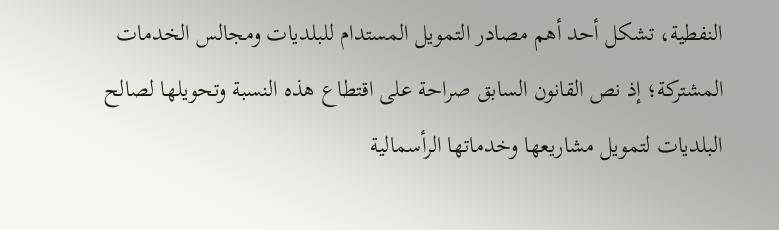النفطية، تشكل أحد أهم مصادر التمويل المستدام للبلديات ومجالس الخدمات المشتركة؛ إذ نص القانون السابق صراحة على اقتطاع هذه النسبة وتحويلها لصالح البلديات لتمويل مشاريعها وخدماتها الرأسمالية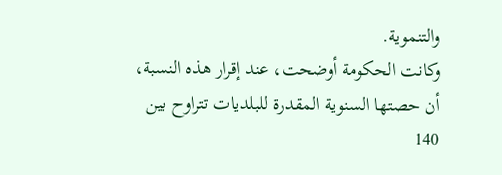والتنموية.
وكانت الحكومة أوضحت، عند إقرار هذه النسبة، أن حصتها السنوية المقدرة للبلديات تتراوح بين 140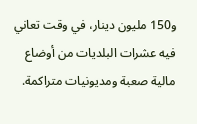و150 مليون دينار، في وقت تعاني فيه عشرات البلديات من أوضاع مالية صعبة ومديونيات متراكمة.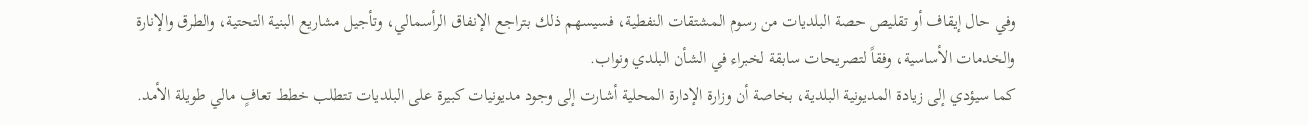وفي حال إيقاف أو تقليص حصة البلديات من رسوم المشتقات النفطية، فسيسهم ذلك بتراجع الإنفاق الرأسمالي، وتأجيل مشاريع البنية التحتية، والطرق والإنارة والخدمات الأساسية، وفقاً لتصريحات سابقة لخبراء في الشأن البلدي ونواب.
كما سيؤدي إلى زيادة المديونية البلدية، بخاصة أن وزارة الإدارة المحلية أشارت إلى وجود مديونيات كبيرة على البلديات تتطلب خطط تعافٍ مالي طويلة الأمد.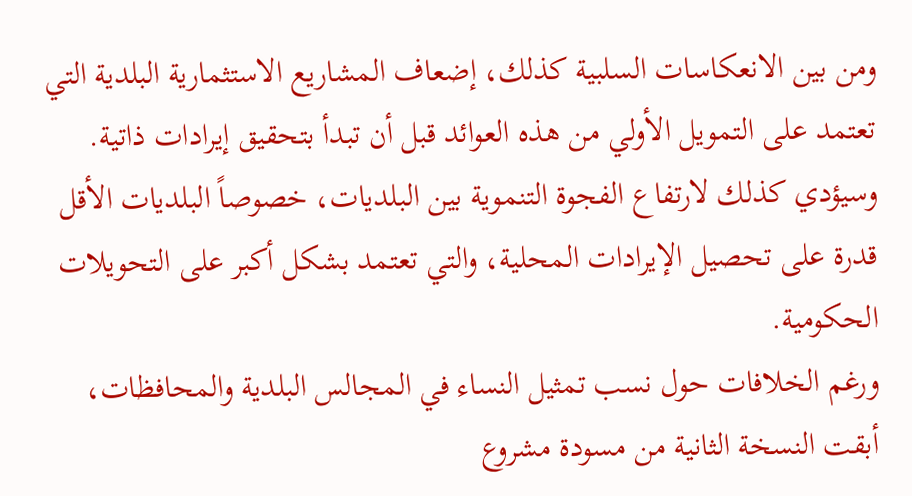ومن بين الانعكاسات السلبية كذلك، إضعاف المشاريع الاستثمارية البلدية التي تعتمد على التمويل الأولي من هذه العوائد قبل أن تبدأ بتحقيق إيرادات ذاتية.
وسيؤدي كذلك لارتفاع الفجوة التنموية بين البلديات، خصوصاً البلديات الأقل قدرة على تحصيل الإيرادات المحلية، والتي تعتمد بشكل أكبر على التحويلات الحكومية.
ورغم الخلافات حول نسب تمثيل النساء في المجالس البلدية والمحافظات، أبقت النسخة الثانية من مسودة مشروع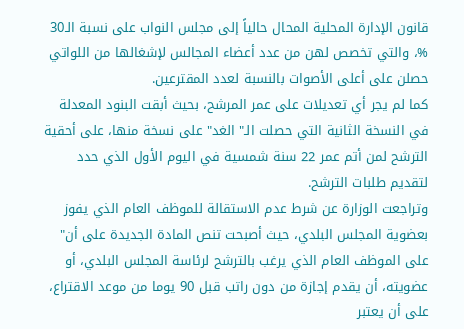قانون الإدارة المحلية المحال حالياً إلى مجلس النواب على نسبة الـ30 %، والتي تخصص لهن من عدد أعضاء المجالس لإشغالها من اللواتي حصلن على أعلى الأصوات بالنسبة لعدد المقترعين.
كما لم يجر أي تعديلات على عمر المرشح، بحيث أبقت البنود المعدلة في النسخة الثانية التي حصلت الـ" الغد" على نسخة منها، على أحقية الترشح لمن أتم عمر 22 سنة شمسية في اليوم الأول الذي حدد لتقديم طلبات الترشح.
وتراجعت الوزارة عن شرط عدم الاستقالة للموظف العام الذي يفوز بعضوية المجلس البلدي، حيث أصبحت تنص المادة الجديدة على أن" على الموظف العام الذي يرغب بالترشح لرئاسة المجلس البلدي، أو عضويته، أن يقدم إجازة من دون راتب قبل 90 يوما من موعد الاقتراع، على أن يعتبر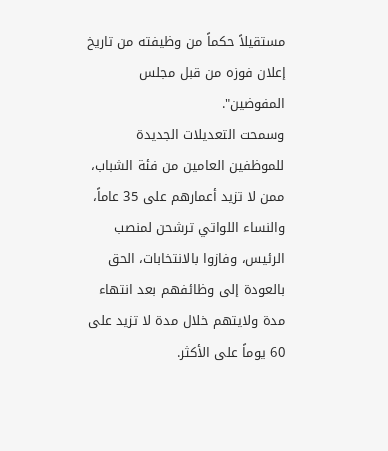مستقيلاً حكماً من وظيفته من تاريخ إعلان فوزه من قبل مجلس المفوضين".
وسمحت التعديلات الجديدة للموظفين العامين من فئة الشباب، ممن لا تزيد أعمارهم على 35 عاماً، والنساء اللواتي ترشحن لمنصب الرئيس، وفازوا بالانتخابات، الحق بالعودة إلى وظائفهم بعد انتهاء مدة ولايتهم خلال مدة لا تزيد على 60 يوماً على الأكثر.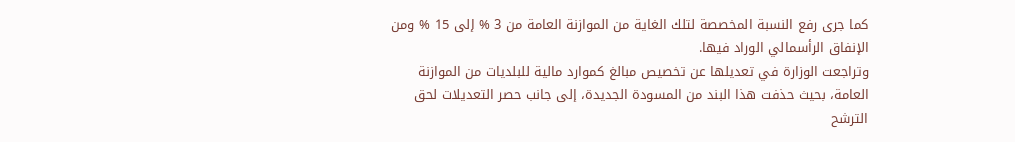كما جرى رفع النسبة المخصصة لتلك الغاية من الموازنة العامة من 3 % إلى 15 % ومن الإنفاق الرأسمالي الوراد فيها.
وتراجعت الوزارة في تعديلها عن تخصيص مبالغ كموارد مالية للبلديات من الموازنة العامة، بحيث حذفت هذا البند من المسودة الجديدة، إلى جانب حصر التعديلات لحق الترشح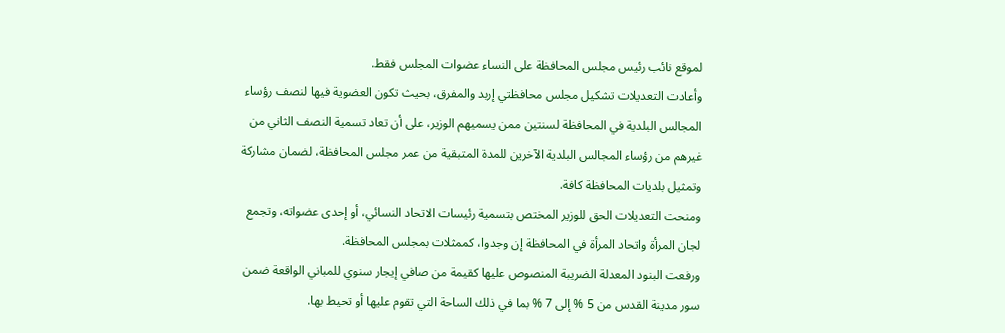لموقع نائب رئيس مجلس المحافظة على النساء عضوات المجلس فقط.
وأعادت التعديلات تشكيل مجلس محافظتي إربد والمفرق، بحيث تكون العضوية فيها لنصف رؤساء المجالس البلدية في المحافظة لسنتين ممن يسميهم الوزير، على أن تعاد تسمية النصف الثاني من غيرهم من رؤساء المجالس البلدية الآخرين للمدة المتبقية من عمر مجلس المحافظة، لضمان مشاركة وتمثيل بلديات المحافظة كافة.
ومنحت التعديلات الحق للوزير المختص بتسمية رئيسات الاتحاد النسائي، أو إحدى عضواته، وتجمع لجان المرأة واتحاد المرأة في المحافظة إن وجدوا، كممثلات بمجلس المحافظة.
ورفعت البنود المعدلة الضريبة المنصوص عليها كقيمة من صافي إيجار سنوي للمباني الواقعة ضمن سور مدينة القدس من 5 % إلى 7 % بما في ذلك الساحة التي تقوم عليها أو تحيط بها.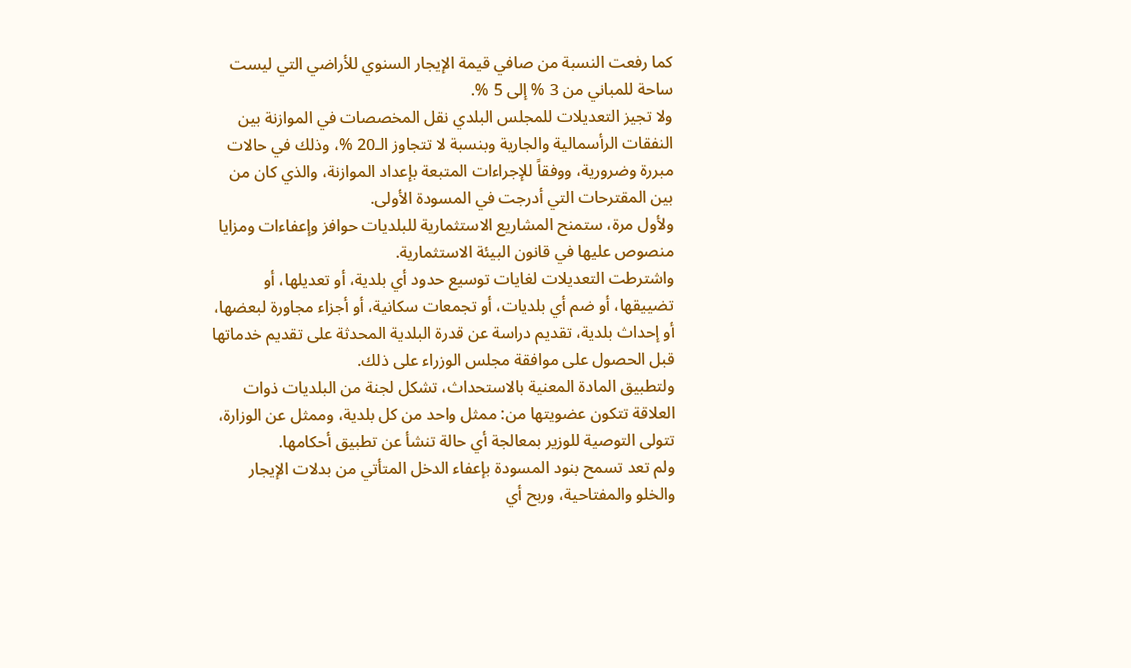كما رفعت النسبة من صافي قيمة الإيجار السنوي للأراضي التي ليست ساحة للمباني من 3 % إلى 5 %.
ولا تجيز التعديلات للمجلس البلدي نقل المخصصات في الموازنة بين النفقات الرأسمالية والجارية وبنسبة لا تتجاوز الـ20 %، وذلك في حالات مبررة وضرورية، ووفقاً للإجراءات المتبعة بإعداد الموازنة، والذي كان من بين المقترحات التي أدرجت في المسودة الأولى.
ولأول مرة، ستمنح المشاريع الاستثمارية للبلديات حوافز وإعفاءات ومزايا منصوص عليها في قانون البيئة الاستثمارية.
واشترطت التعديلات لغايات توسيع حدود أي بلدية، أو تعديلها، أو تضييقها، أو ضم أي بلديات، أو تجمعات سكانية، أو أجزاء مجاورة لبعضها، أو إحداث بلدية، تقديم دراسة عن قدرة البلدية المحدثة على تقديم خدماتها قبل الحصول على موافقة مجلس الوزراء على ذلك.
ولتطبيق المادة المعنية بالاستحداث، تشكل لجنة من البلديات ذوات العلاقة تتكون عضويتها من: ممثل واحد من كل بلدية، وممثل عن الوزارة، تتولى التوصية للوزير بمعالجة أي حالة تنشأ عن تطبيق أحكامها.
ولم تعد تسمح بنود المسودة بإعفاء الدخل المتأتي من بدلات الإيجار والخلو والمفتاحية، وربح أي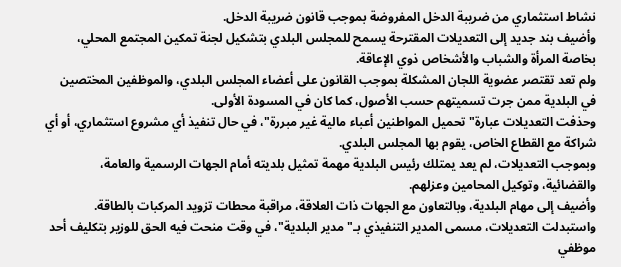نشاط استثماري من ضريبة الدخل المفروضة بموجب قانون ضريبة الدخل.
وأضيف بند جديد إلى التعديلات المقترحة يسمح للمجلس البلدي بتشكيل لجنة تمكين المجتمع المحلي، بخاصة المرأة والشباب والأشخاص ذوي الإعاقة.
ولم تعد تقتصر عضوية اللجان المشكلة بموجب القانون على أعضاء المجلس البلدي، والموظفين المختصين في البلدية ممن جرت تسميتهم حسب الأصول، كما كان في المسودة الأولى.
وحذفت التعديلات عبارة" تحميل المواطنين أعباء مالية غير مبررة"، في حال تنفيذ أي مشروع استثماري، أو أي شراكة مع القطاع الخاص، يقوم بها المجلس البلدي.
وبموجب التعديلات، لم يعد يمتلك رئيس البلدية مهمة تمثيل بلديته أمام الجهات الرسمية والعامة، والقضائية، وتوكيل المحامين وعزلهم.
وأضيف إلى مهام البلدية، وبالتعاون مع الجهات ذات العلاقة، مراقبة محطات تزويد المركبات بالطاقة.
واستبدلت التعديلات، مسمى المدير التنفيذي بـ" مدير البلدية"، في وقت منحت فيه الحق للوزير بتكليف أحد موظفي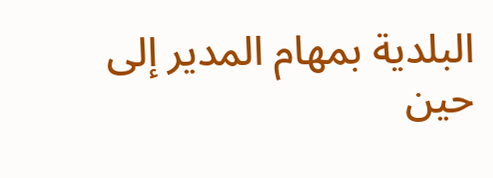البلدية بمهام المدير إلى حين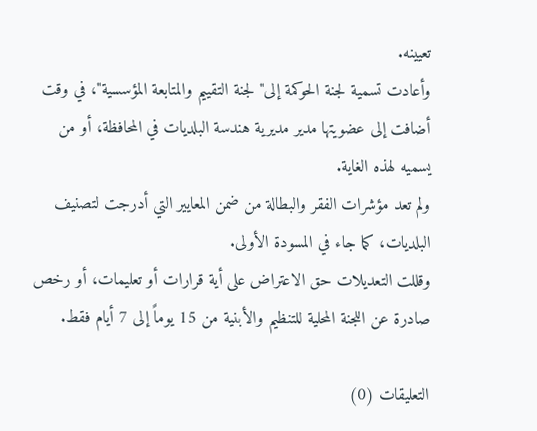تعيينه.
وأعادت تسمية لجنة الحوكمة إلى" لجنة التقييم والمتابعة المؤسسية"، في وقت أضافت إلى عضويتها مدير مديرية هندسة البلديات في المحافظة، أو من يسميه لهذه الغاية.
ولم تعد مؤشرات الفقر والبطالة من ضمن المعايير التي أدرجت لتصنيف البلديات، كما جاء في المسودة الأولى.
وقللت التعديلات حق الاعتراض على أية قرارات أو تعليمات، أو رخص صادرة عن اللجنة المحلية للتنظيم والأبنية من 15 يوماً إلى 7 أيام فقط.

التعليقات (0)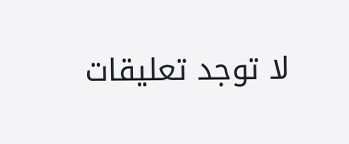لا توجد تعليقات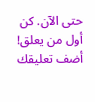حتى الآن. كن أول من يعلق!
أضف تعليقك